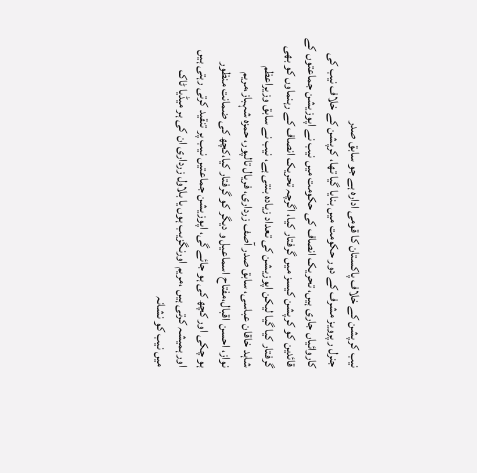نیب کرپشن کے خلاف پاکستان کا قومی ادارہ ہے جو سابق صدر
جنرل ر پرویز مشرف کے دور حکومت میں بنایا گیا تھا، کرپشن کے خلاف نیب کی
کاروائیاں جاری ہیں، تحریک انصاف کی حکومت میں نیب نے اپوزیشن جماعتوں کے
قائدین کو کرپشن کیسز میں گرفتار کیا، اگرچہ تحریک انصاف کے رہنماوں کو بھی
گرفتار کیا گیا لیکن اپوزیشن کی تعداد زیادہ بنتی ہے، نیب نے سابق وزیراعظم
شاہد خاقان عباسی، سابق صدر آصف زرداری، فریال تالپور، حمزہ شہباز،مریم
نواز، احسن اقبال،مفتاح اسماعیل و دیگر کو گرفتار کیا،کچھ کی ضمانت منظور
ہو چکی اور کچھ کی ہو جائے گی، اپوزیشن جماعتیں نیب پر تنقید کرتی رہتی ہیں
اور ہمیشہ کرتی ہیں ،مریم اورنگزیب ہوں یا بلاول زرداری ان کی ہر میڈیا ٹاک
میں نیب کو نشانہ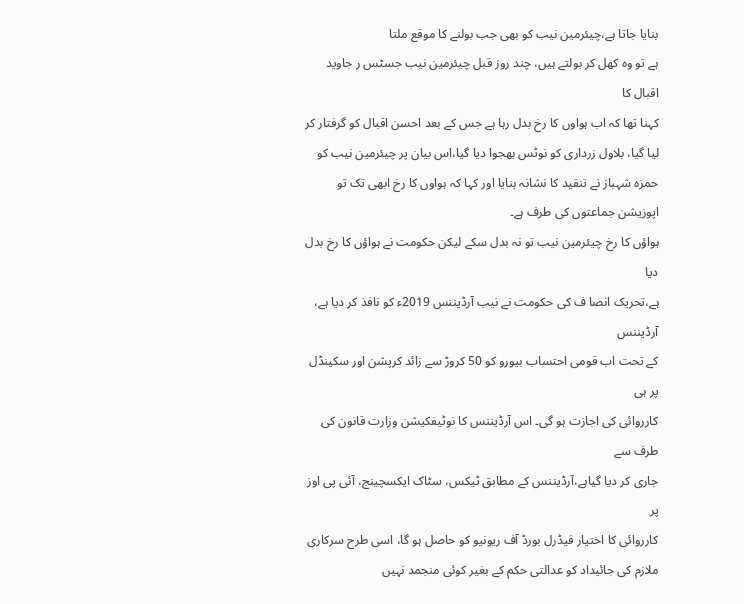بنایا جاتا ہے،چیئرمین نیب کو بھی جب بولنے کا موقع ملتا
ہے تو وہ کھل کر بولتے ہیں، چند روز قبل چیئرمین نیب جسٹس ر جاوید اقبال کا
کہنا تھا کہ اب ہواوں کا رخ بدل رہا ہے جس کے بعد احسن اقبال کو گرفتار کر
لیا گیا، بلاول زرداری کو نوٹس بھجوا دیا گیا،اس بیان پر چیئرمین نیب کو
حمزہ شہباز نے تنقید کا نشانہ بنایا اور کہا کہ ہواوں کا رخ ابھی تک تو
اپوزیشن جماعتوں کی طرف ہے۔
ہواؤں کا رخ چیئرمین نیب تو نہ بدل سکے لیکن حکومت نے ہواؤں کا رخ بدل دیا
ہے،تحریک انصا ف کی حکومت نے نیب آرڈیننس 2019ء کو نافذ کر دیا ہے، آرڈیننس
کے تحت اب قومی احتساب بیورو کو 50 کروڑ سے زائد کرپشن اور سکینڈل پر ہی
کارروائی کی اجازت ہو گی۔ اس آرڈیننس کا نوٹیفکیشن وزارت قانون کی طرف سے
جاری کر دیا گیاہے،آرڈیننس کے مطابق ٹیکس، سٹاک ایکسچینج، آئی پی اوز پر
کارروائی کا اختیار فیڈرل بورڈ آف ریونیو کو حاصل ہو گا، اسی طرح سرکاری
ملازم کی جائیداد کو عدالتی حکم کے بغیر کوئی منجمد نہیں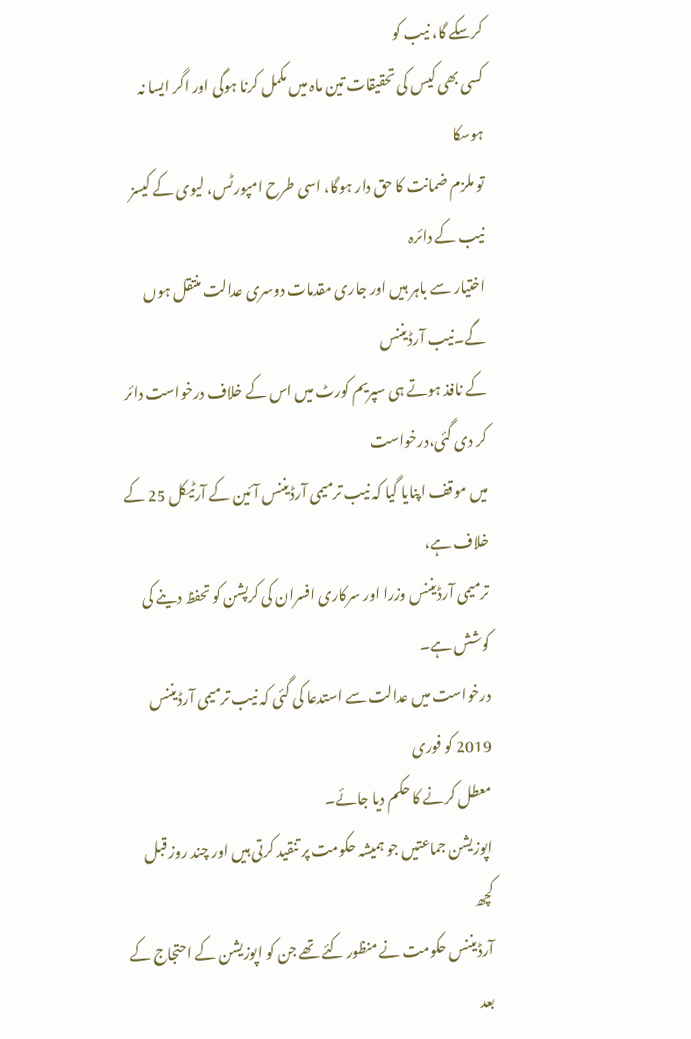کرسکے گا، نیب کو
کسی بھی کیس کی تحقیقات تین ماہ میں مکمل کرنا ہوگی اور اگر ایسا نہ ہوسکا
تو ملزم ضمانت کا حق دار ہوگا، اسی طرح امپورٹس، لیوی کے کیسز نیب کے دائرہ
اختیار سے باہر ہیں اور جاری مقدمات دوسری عدالت منتقل ہوں گے۔نیب آرڈیننس
کے نافذ ہوتے ہی سپریم کورٹ میں اس کے خلاف درخواست دائر کر دی گئی،درخواست
میں موقف اپنایا گیا کہ نیب ترمیمی آرڈیننس آئین کے آرٹیکل 25 کے خلاف ہے،
ترمیمی آرڈیننس وزرا اور سرکاری افسران کی کرپشن کو تحفظ دینے کی کوشش ہے۔
درخواست میں عدالت سے استدعا کی گئی کہ نیب ترمیمی آرڈیننس 2019 کو فوری
معطل کرنے کا حکم دیا جائے۔
اپوزیشن جماعتیں جو ہمیشہ حکومت پر تنقید کرتی ہیں اور چند روز قبل کچھ
آرڈیننس حکومت نے منظور کئے تھے جن کو اپوزیشن کے احتجاج کے بعد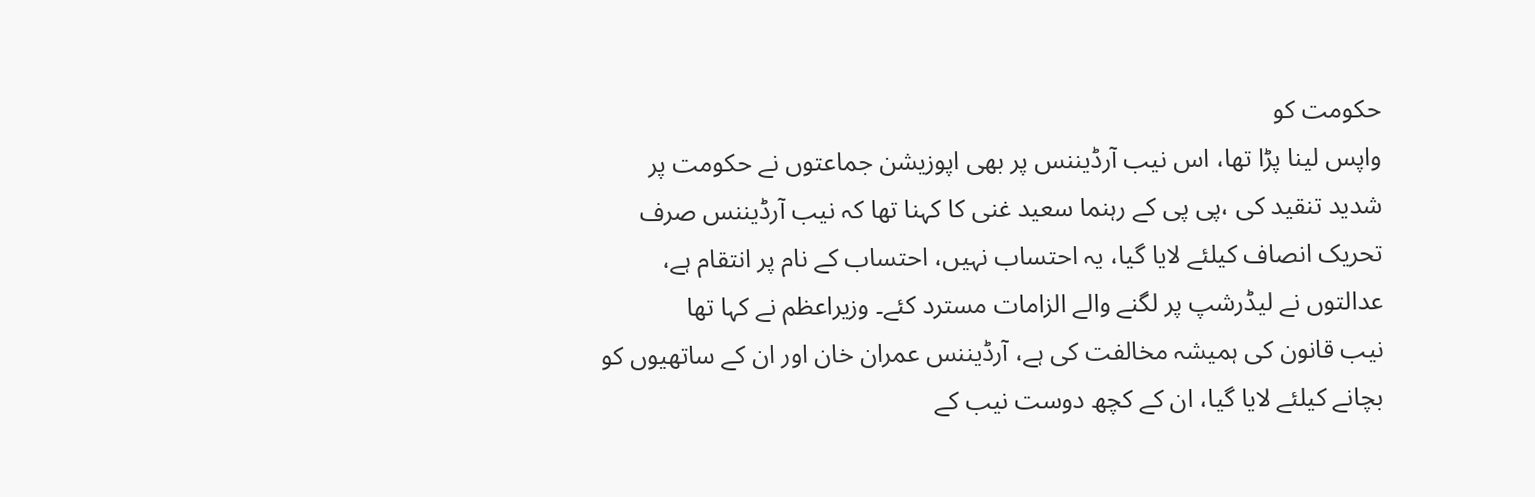حکومت کو
واپس لینا پڑا تھا، اس نیب آرڈیننس پر بھی اپوزیشن جماعتوں نے حکومت پر
شدید تنقید کی ،پی پی کے رہنما سعید غنی کا کہنا تھا کہ نیب آرڈیننس صرف
تحریک انصاف کیلئے لایا گیا، یہ احتساب نہیں، احتساب کے نام پر انتقام ہے،
عدالتوں نے لیڈرشپ پر لگنے والے الزامات مسترد کئے۔ وزیراعظم نے کہا تھا
نیب قانون کی ہمیشہ مخالفت کی ہے، آرڈیننس عمران خان اور ان کے ساتھیوں کو
بچانے کیلئے لایا گیا، ان کے کچھ دوست نیب کے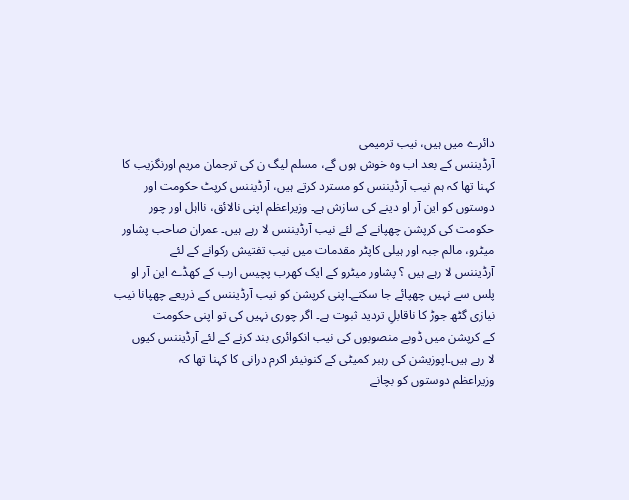دائرے میں ہیں، نیب ترمیمی
آرڈیننس کے بعد اب وہ خوش ہوں گے، مسلم لیگ ن کی ترجمان مریم اورنگزیب کا
کہنا تھا کہ ہم نیب آرڈیننس کو مسترد کرتے ہیں، آرڈیننس کرپٹ حکومت اور
دوستوں کو این آر او دینے کی سازش ہے۔ وزیراعظم اپنی نالائق، نااہل اور چور
حکومت کی کرپشن چھپانے کے لئے نیب آرڈیننس لا رہے ہیں۔ عمران صاحب پشاور
میٹرو، مالم جبہ اور ہیلی کاپٹر مقدمات میں نیب تفتیش رکوانے کے لئے
آرڈیننس لا رہے ہیں ؟ پشاور میٹرو کے ایک کھرب پچیس ارب کے کھڈے این آر او
پلس سے نہیں چھپائے جا سکتے۔اپنی کرپشن کو نیب آرڈیننس کے ذریعے چھپانا نیب
نیازی گٹھ جوڑ کا ناقابلِ تردید ثبوت ہے۔ اگر چوری نہیں کی تو اپنی حکومت
کے کرپشن میں ڈوبے منصوبوں کی نیب انکوائری بند کرنے کے لئے آرڈیننس کیوں
لا رہے ہیں۔اپوزیشن کی رہبر کمیٹی کے کنونیئر اکرم درانی کا کہنا تھا کہ
وزیراعظم دوستوں کو بچانے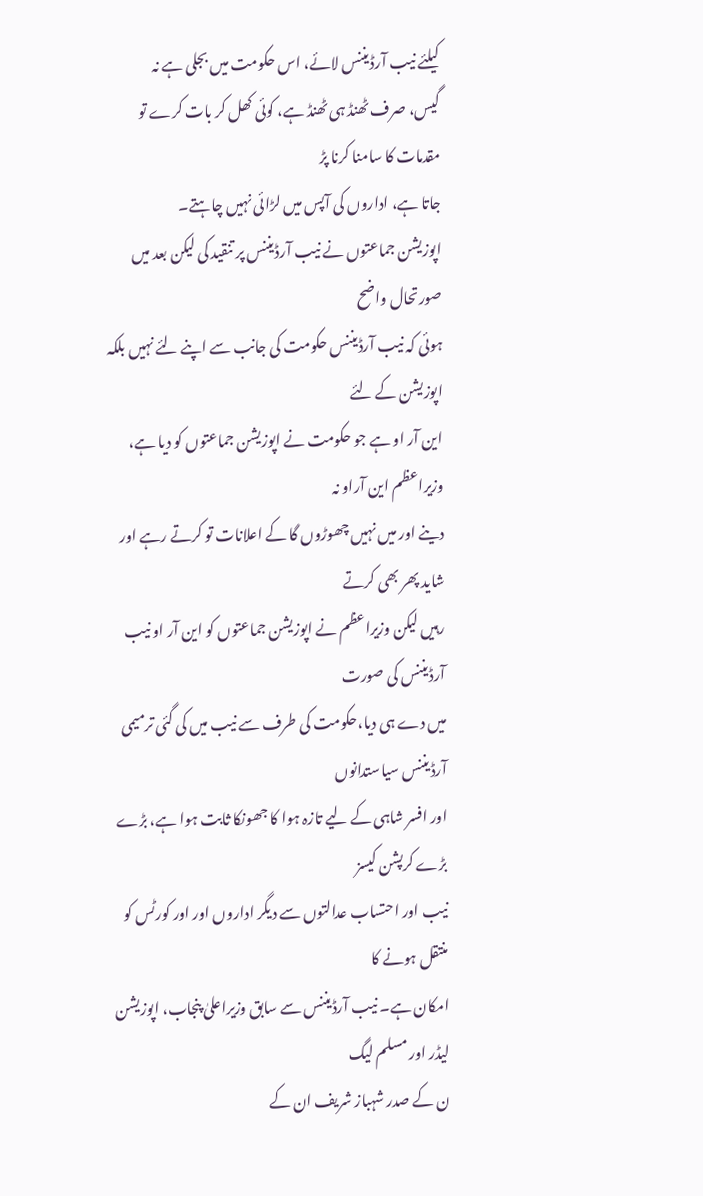کیلئے نیب آرڈیننس لائے، اس حکومت میں بجلی ہے نہ
گیس، صرف ٹھنڈ ہی ٹھنڈ ہے، کوئی کھل کر بات کرے تو مقدمات کا سامنا کرنا پڑ
جاتا ہے، اداروں کی آپس میں لڑائی نہیں چاہتے۔
اپوزیشن جماعتوں نے نیب آرڈیننس پر تنقید کی لیکن بعد میں صورتحال واضح
ہوئی کہ نیب آرڈیننس حکومت کی جانب سے اپنے لئے نہیں بلکہ اپوزیشن کے لئے
این آر او ہے جو حکومت نے اپوزیشن جماعتوں کو دیا ہے، وزیراعظم این آراو نہ
دینے اور میں نہیں چھوڑوں گا کے اعلانات تو کرتے رہے اور شاید پھر بھی کرتے
رہیں لیکن وزیراعظم نے اپوزیشن جماعتوں کو این آر او نیب آرڈیننس کی صورت
میں دے ہی دیا،حکومت کی طرف سے نیب میں کی گئی ترمیمی آرڈیننس سیاستدانوں
اور افسر شاہی کے لیے تازہ ہوا کا جھونکا ثابت ہوا ہے، بڑے بڑے کرپشن کیسز
نیب اور احتساب عدالتوں سے دیگر اداروں اور اور کورٹس کو منتقل ہونے کا
امکان ہے۔ نیب آرڈیننس سے سابق وزیراعلیٰ پنجاب، اپوزیشن لیڈر اور مسلم لیگ
ن کے صدر شہباز شریف ان کے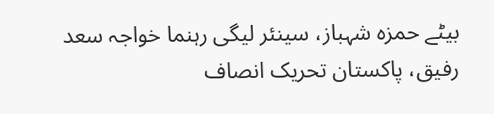بیٹے حمزہ شہباز، سینئر لیگی رہنما خواجہ سعد
رفیق، پاکستان تحریک انصاف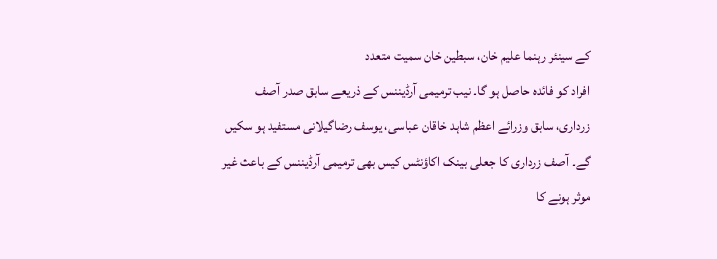کے سینئر رہنما علیم خان، سبطین خان سمیت متعدد
افراد کو فائدہ حاصل ہو گا۔ نیب ترمیمی آرڈیننس کے ذریعے سابق صدر آصف
زرداری، سابق وزرائے اعظم شاہد خاقان عباسی، یوسف رضاگیلانی مستفید ہو سکیں
گے۔ آصف زرداری کا جعلی بینک اکاؤنٹس کیس بھی ترمیمی آرڈیننس کے باعث غیر
موثر ہونے کا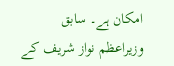امکان ہے۔ سابق وزیراعظم نواز شریف کے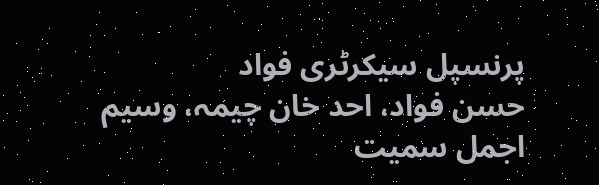پرنسپل سیکرٹری فواد
حسن فواد، احد خان چیمہ، وسیم اجمل سمیت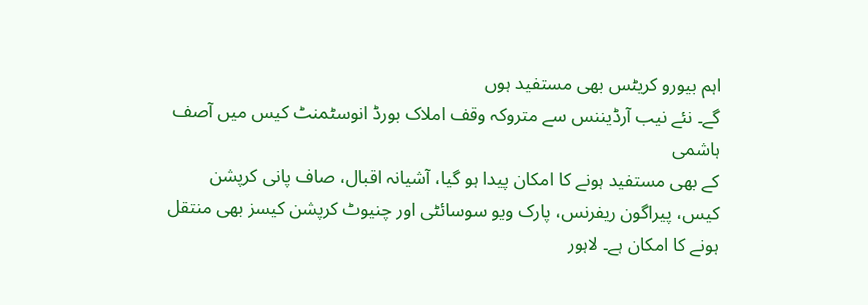اہم بیورو کریٹس بھی مستفید ہوں
گے۔ نئے نیب آرڈیننس سے متروکہ وقف املاک بورڈ انوسٹمنٹ کیس میں آصف ہاشمی
کے بھی مستفید ہونے کا امکان پیدا ہو گیا، آشیانہ اقبال، صاف پانی کرپشن
کیس، پیراگون ریفرنس، پارک ویو سوسائٹی اور چنیوٹ کرپشن کیسز بھی منتقل
ہونے کا امکان ہے۔ لاہور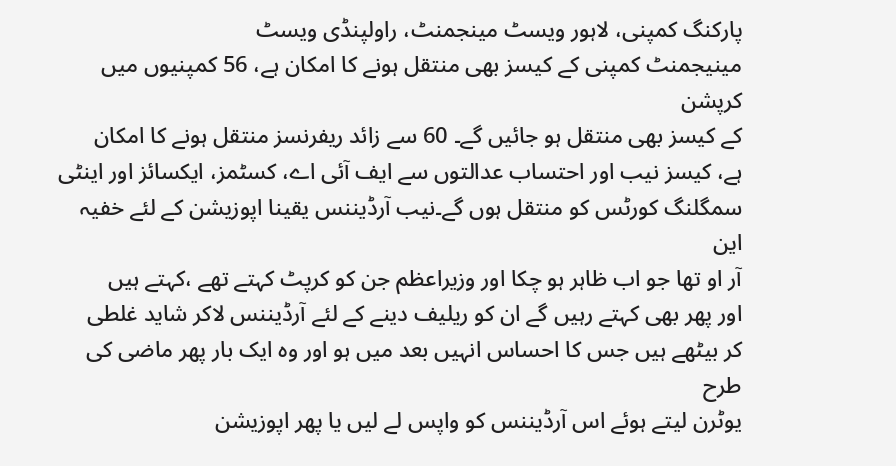پارکنگ کمپنی، لاہور ویسٹ مینجمنٹ، راولپنڈی ویسٹ
مینیجمنٹ کمپنی کے کیسز بھی منتقل ہونے کا امکان ہے، 56 کمپنیوں میں کرپشن
کے کیسز بھی منتقل ہو جائیں گے۔ 60 سے زائد ریفرنسز منتقل ہونے کا امکان
ہے، کیسز نیب اور احتساب عدالتوں سے ایف آئی اے، کسٹمز، ایکسائز اور اینٹی
سمگلنگ کورٹس کو منتقل ہوں گے۔نیب آرڈیننس یقینا اپوزیشن کے لئے خفیہ این
آر او تھا جو اب ظاہر ہو چکا اور وزیراعظم جن کو کرپٹ کہتے تھے ،کہتے ہیں
اور پھر بھی کہتے رہیں گے ان کو ریلیف دینے کے لئے آرڈیننس لاکر شاید غلطی
کر بیٹھے ہیں جس کا احساس انہیں بعد میں ہو اور وہ ایک بار پھر ماضی کی طرح
یوٹرن لیتے ہوئے اس آرڈیننس کو واپس لے لیں یا پھر اپوزیشن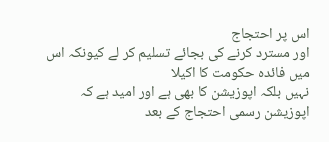اس پر احتجاج
اور مسترد کرنے کی بجائے تسلیم کر لے کیونکہ اس میں فائدہ حکومت کا اکیلا
نہیں بلکہ اپوزیشن کا بھی ہے اور امید ہے کہ اپوزیشن رسمی احتجاج کے بعد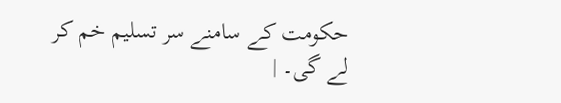حکومت کے سامنے سر تسلیم خم کر لے گی۔ |